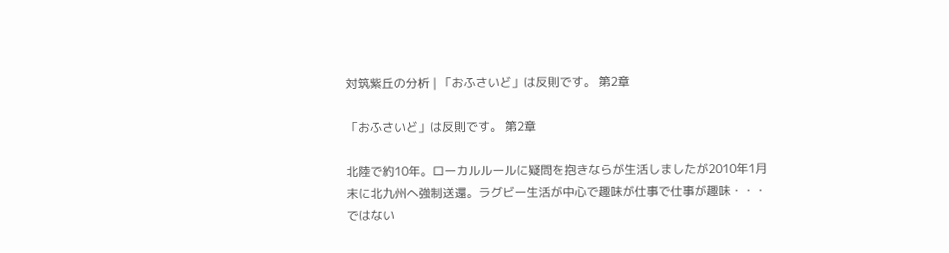対筑紫丘の分析 | 「おふさいど」は反則です。 第2章

「おふさいど」は反則です。 第2章

北陸で約10年。ローカルルールに疑問を抱きならが生活しましたが2010年1月末に北九州へ強制送還。ラグビー生活が中心で趣味が仕事で仕事が趣味・・・ではない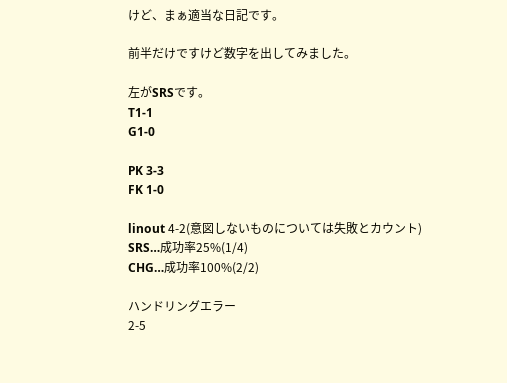けど、まぁ適当な日記です。

前半だけですけど数字を出してみました。

左がSRSです。
T1-1
G1-0

PK 3-3
FK 1-0

linout 4-2(意図しないものについては失敗とカウント)
SRS…成功率25%(1/4)
CHG…成功率100%(2/2)

ハンドリングエラー
2-5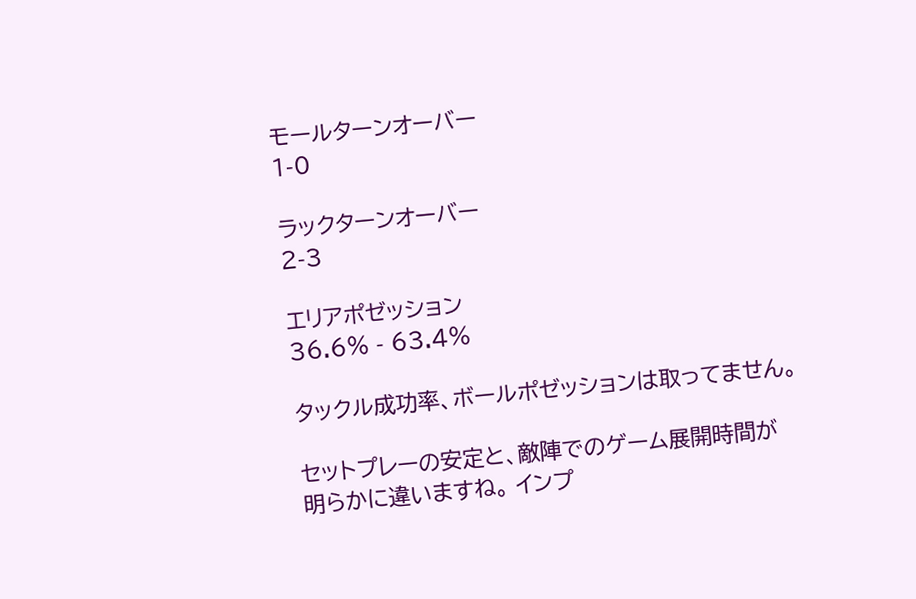モールターンオーバー
1-0

ラックターンオーバー
2-3

エリアポゼッション
36.6% - 63.4%

タックル成功率、ボールポゼッションは取ってません。

セットプレーの安定と、敵陣でのゲーム展開時間が
明らかに違いますね。 インプ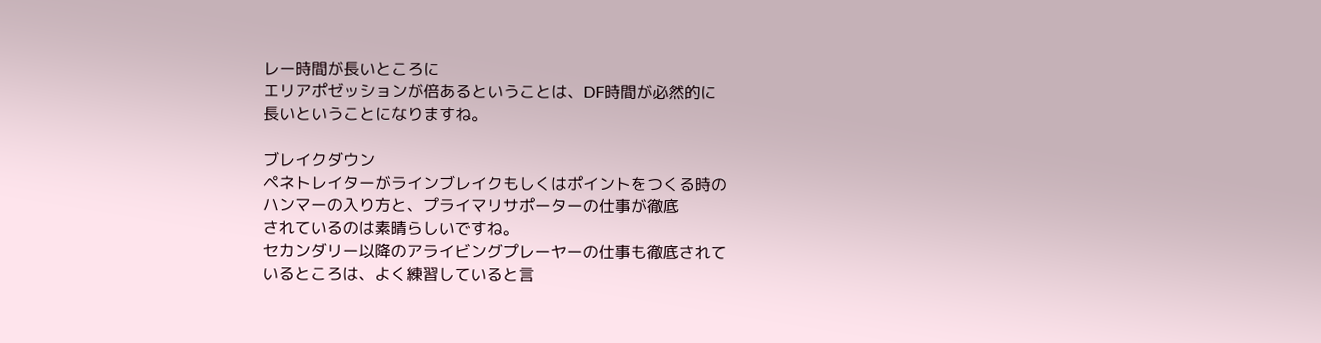レー時間が長いところに
エリアポゼッションが倍あるということは、DF時間が必然的に
長いということになりますね。

ブレイクダウン
ペネトレイターがラインブレイクもしくはポイントをつくる時の
ハンマーの入り方と、プライマリサポーターの仕事が徹底
されているのは素晴らしいですね。
セカンダリー以降のアライビングプレーヤーの仕事も徹底されて
いるところは、よく練習していると言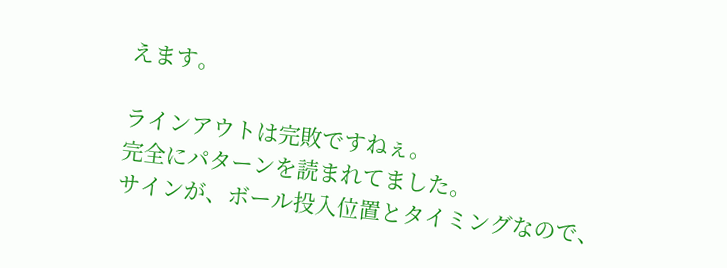えます。

ラインアウトは完敗ですねぇ。
完全にパターンを読まれてました。
サインが、ボール投入位置とタイミングなので、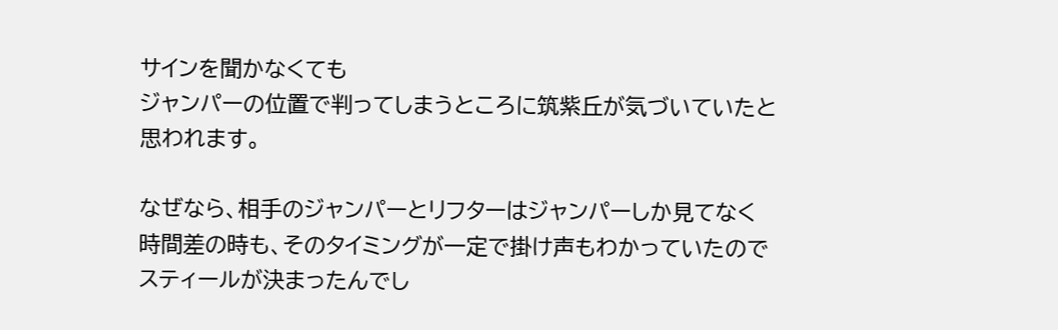サインを聞かなくても
ジャンパーの位置で判ってしまうところに筑紫丘が気づいていたと
思われます。

なぜなら、相手のジャンパーとリフターはジャンパーしか見てなく
時間差の時も、そのタイミングが一定で掛け声もわかっていたので
スティールが決まったんでし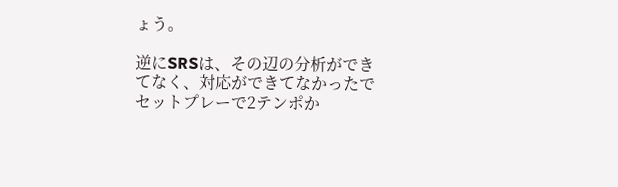ょう。

逆にSRSは、その辺の分析ができてなく、対応ができてなかったで
セットプレーで2テンポか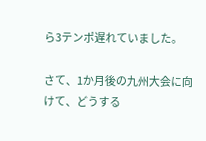ら3テンポ遅れていました。

さて、1か月後の九州大会に向けて、どうする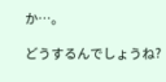か…。

どうするんでしょうね?